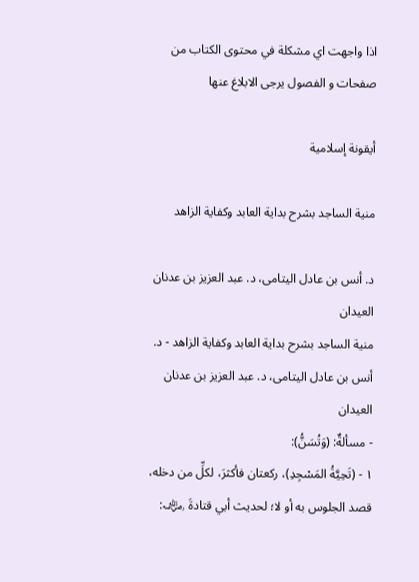اذا واجهت اي مشكلة في محتوى الكتاب من صفحات و الفصول يرجى الابلاغ عنها

أيقونة إسلامية

منية الساجد بشرح بداية العابد وكفاية الزاهد

د. أنس بن عادل اليتامى، د. عبد العزيز بن عدنان العيدان
منية الساجد بشرح بداية العابد وكفاية الزاهد - د. أنس بن عادل اليتامى، د. عبد العزيز بن عدنان العيدان
- مسألةٌ: (وَتُسَنُّ):
١ - (تَحِيَّةُ المَسْجِدِ)، ركعتان فأكثرَ، لكلِّ من دخله، قصد الجلوس به أو لا؛ لحديث أبي قتادةَ ﵁: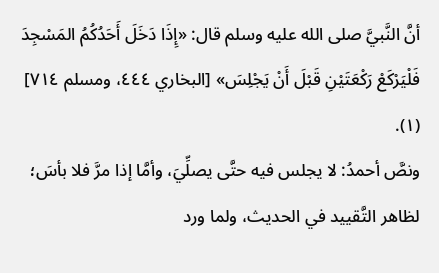أنَّ النَّبيَّ صلى الله عليه وسلم قال: «إِذَا دَخَلَ أَحَدُكُمُ المَسْجِدَ فَلْيَرْكَعْ رَكْعَتَيْنِ قَبْلَ أَنْ يَجْلِسَ» [البخاري ٤٤٤، ومسلم ٧١٤] (١).
ونصَّ أحمدُ: لا يجلس فيه حتَّى يصلِّيَ، وأمَّا إذا مرَّ فلا بأسَ؛ لظاهر التَّقييد في الحديث، ولما ورد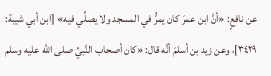عن نافعٍ: «أنَّ ابن عمرَ كان يمرُّ في المسجد ولا يصلِّي فيه» [ابن أبي شيبة: ٣٤٢٩]، وعن زيد بن أسلمَ أنَّه قال: «كان أصحاب النَّبيِّ صلى الله عليه وسلم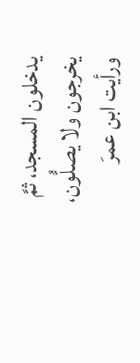يدخلون المسجد، ثمَّ يخرجون ولا يصلُّون، ورأيت ابن عمرَ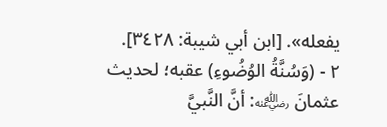يفعله». [ابن أبي شيبة: ٣٤٢٨].
٢ - (وَسُنَّةُ الوُضُوءِ) عقبه؛ لحديث عثمانَ ﵁: أنَّ النَّبيَّ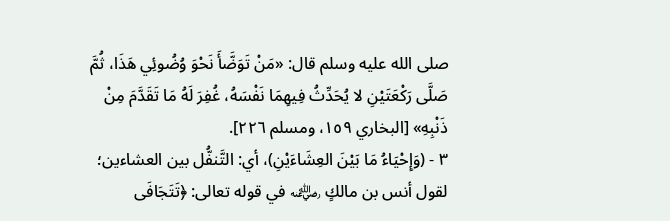صلى الله عليه وسلم قال: «مَنْ تَوَضَّأَ نَحْوَ وُضُوئِي هَذَا، ثُمَّ صَلَّى رَكْعَتَيْنِ لا يُحَدِّثُ فِيهِمَا نَفْسَهُ، غُفِرَ لَهُ مَا تَقَدَّمَ مِنْ ذَنْبِهِ» [البخاري ١٥٩، ومسلم ٢٢٦].
٣ - (وَإِحْيَاءُ مَا بَيْنَ العِشَاءَيْنِ)، أي: التَّنفُّل بين العشاءين؛ لقول أنس بن مالكٍ ﵁ في قوله تعالى: ﴿تَتَجَافَى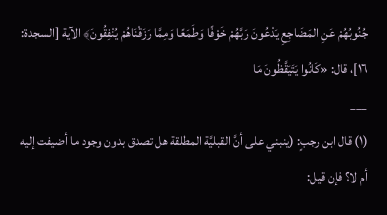جُنُوبُهُمْ عَنِ المَضَاجِعِ يَدْعُونَ رَبَّهُمْ خَوْفًا وَطَمَعًا وَمِمَّا رَزَقْنَاهُمْ يُنْفِقُونَ﴾ الآية [السجدة: ١٦]، قال: «كَانُوا يَتَيَقَّظُونَ مَا
___
(١) قال ابن رجبٍ: (ينبني على أنَّ القبليَّة المطلقة هل تصدق بدون وجود ما أضيفت إليه أم لا؟ فإن قيل: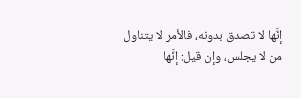إنَّها لا تصدق بدونه، فالأمر لا يتناول من لا يجلس، وإن قيل: إنَّها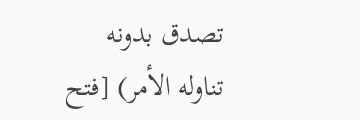تصدق بدونه تناوله الأمر) [فتح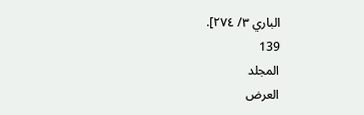الباري ٣/ ٢٧٤].
139
المجلد
العرض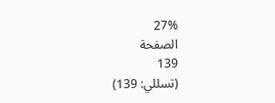27%
الصفحة
139
(تسللي: 139)